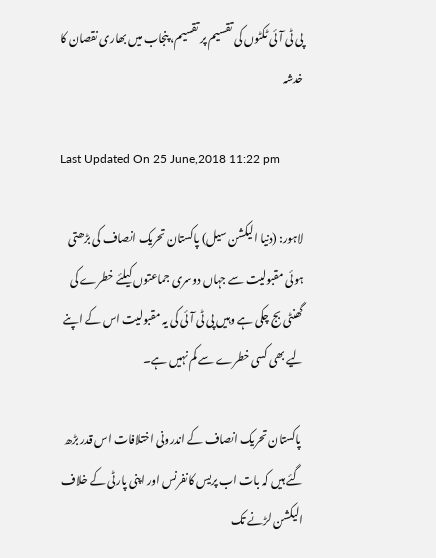پی ٹی آئی ٹکٹوں کی تقسیم پر تقسیم، پنجاب میں بھاری نقصان کا خدشہ

Last Updated On 25 June,2018 11:22 pm

لاہور: (دنیا الیکشن سیل) پاکستان تحریک انصاف کی بڑھتی ہوئی مقبولیت سے جہاں دوسری جماعتوں کیلئے خطرے کی گھنٹی بج چکی ہے وہیں پی ٹی آئی کی یہ مقبولیت اس کے اپنے لیے بھی کسی خطرے سے کم نہیں ہے۔

 پاکستان تحریک انصاف کے اندرونی اختلافات اس قدر بڑھ گئے ہیں کہ بات اب پریس کانفرنس اور اپنی پارٹی کے خلاف الیکشن لڑنے تک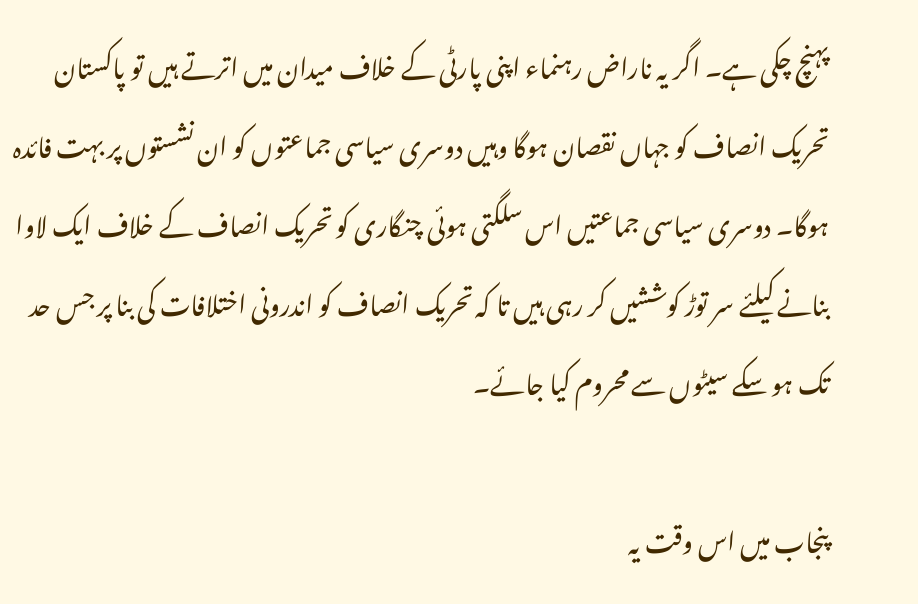پہنچ چکی ہے۔ اگر یہ ناراض رہنماء اپنی پارٹی کے خلاف میدان میں اترتے ہیں تو پاکستان تحریک انصاف کو جہاں نقصان ہوگا وہیں دوسری سیاسی جماعتوں کو ان نشستوں پر بہت فائدہ ہوگا۔ دوسری سیاسی جماعتیں اس سلگتی ہوئی چنگاری کو تحریک انصاف کے خلاف ایک لاوا بنانے کیلئے سر توڑ کوششیں کر رہی ہیں تا کہ تحریک انصاف کو اندرونی اختلافات کی بنا پر جس حد تک ہو سکے سیٹوں سے محروم کیا جائے۔

پنجاب میں اس وقت یہ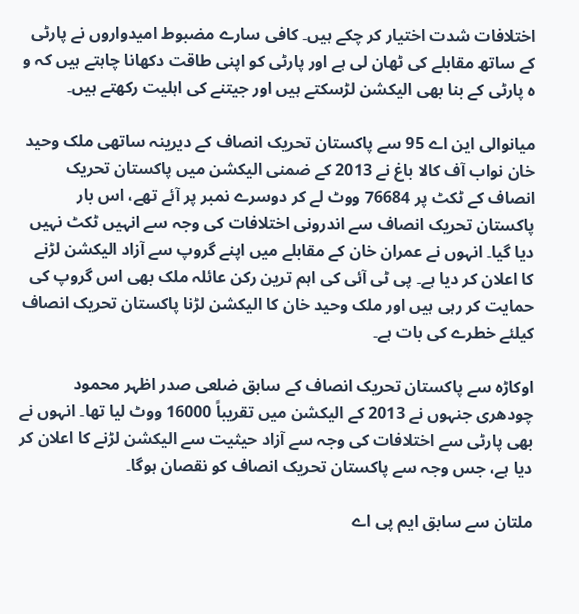اختلافات شدت اختیار کر چکے ہیں۔ کافی سارے مضبوط امیدواروں نے پارٹی کے ساتھ مقابلے کی ٹھان لی ہے اور پارٹی کو اپنی طاقت دکھانا چاہتے ہیں کہ و ہ پارٹی کے بنا بھی الیکشن لڑسکتے ہیں اور جیتنے کی اہلیت رکھتے ہیں۔

میانوالی این اے 95 سے پاکستان تحریک انصاف کے دیرینہ ساتھی ملک وحید خان نواب آف کالا باغ نے 2013 کے ضمنی الیکشن میں پاکستان تحریک انصاف کے ٹکٹ پر 76684 ووٹ لے کر دوسرے نمبر پر آئے تھے، اس بار پاکستان تحریک انصاف سے اندرونی اختلافات کی وجہ سے انہیں ٹکٹ نہیں دیا گیا۔ انہوں نے عمران خان کے مقابلے میں اپنے گروپ سے آزاد الیکشن لڑنے کا اعلان کر دیا ہے۔ پی ٹی آئی کی اہم ترین رکن عائلہ ملک بھی اس گروپ کی حمایت کر رہی ہیں اور ملک وحید خان کا الیکشن لڑنا پاکستان تحریک انصاف کیلئے خطرے کی بات ہے۔

اوکاڑہ سے پاکستان تحریک انصاف کے سابق ضلعی صدر اظہر محمود چودھری جنہوں نے 2013 کے الیکشن میں تقریباً 16000 ووٹ لیا تھا۔ انہوں نے بھی پارٹی سے اختلافات کی وجہ سے آزاد حیثیت سے الیکشن لڑنے کا اعلان کر دیا ہے، جس وجہ سے پاکستان تحریک انصاف کو نقصان ہوگا۔

ملتان سے سابق ایم پی اے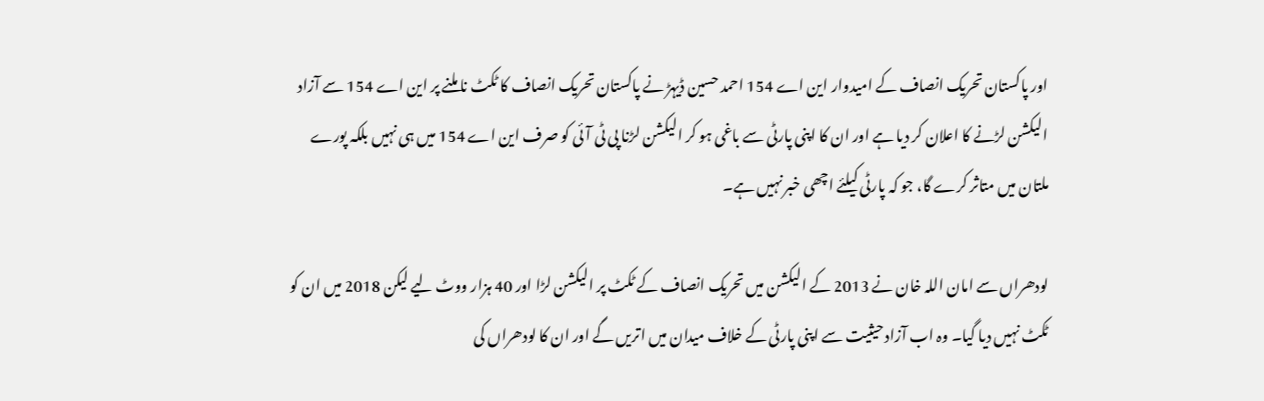اور پاکستان تحریک انصاف کے امیدوار این اے 154 احمد حسین ڈیہڑ نے پاکستان تحریک انصاف کا ٹکٹ نا ملنے پر این اے 154 سے آزاد الیکشن لڑنے کا اعلان کر دیا ہے اور ان کا اپنی پارٹی سے باغی ہو کر الیکشن لڑنا پی ٹی آئی کو صرف این اے 154 میں ہی نہیں بلکہ پورے ملتان میں متاثر کرے گا، جو کہ پارٹی کیلئے اچھی خبر نہیں ہے۔

لودھراں سے امان اللہ خان نے 2013 کے الیکشن میں تحریک انصاف کے ٹکٹ پر الیکشن لڑا اور 40 ہزار ووٹ لیے لیکن 2018 میں ان کو ٹکٹ نہیں دیا گیا۔ وہ اب آزاد حیثیت سے اپنی پارٹی کے خلاف میدان میں اتریں گے اور ان کا لودھراں کی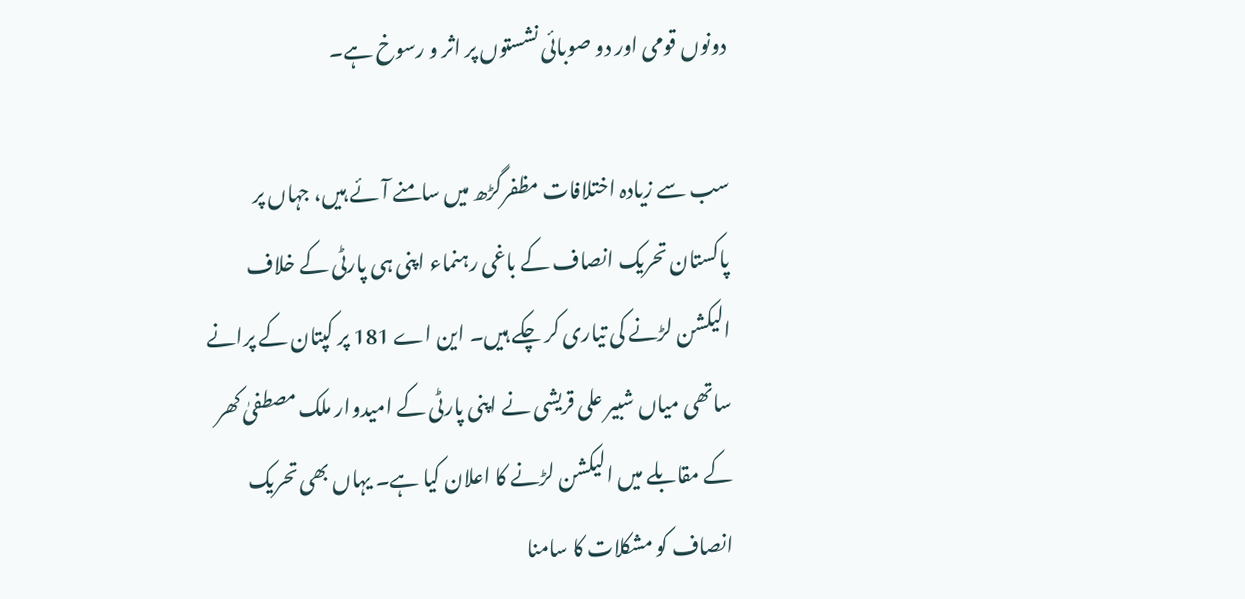دونوں قومی اور دو صوبائی نشستوں پر اثر و رسوخ ہے۔

سب سے زیادہ اختلافات مظفرگڑھ میں سامنے آئے ہیں، جہاں پر پاکستان تحریک انصاف کے باغی رہنماء اپنی ہی پارٹی کے خلاف الیکشن لڑنے کی تیاری کر چکے ہیں۔ این اے 181 پر کپتان کے پرانے ساتھی میاں شبیر علی قریشی نے اپنی پارٹی کے امیدوار ملک مصطفیٰ کھر کے مقابلے میں الیکشن لڑنے کا اعلان کیا ہے۔ یہاں بھی تحریک انصاف کو مشکلات کا سامنا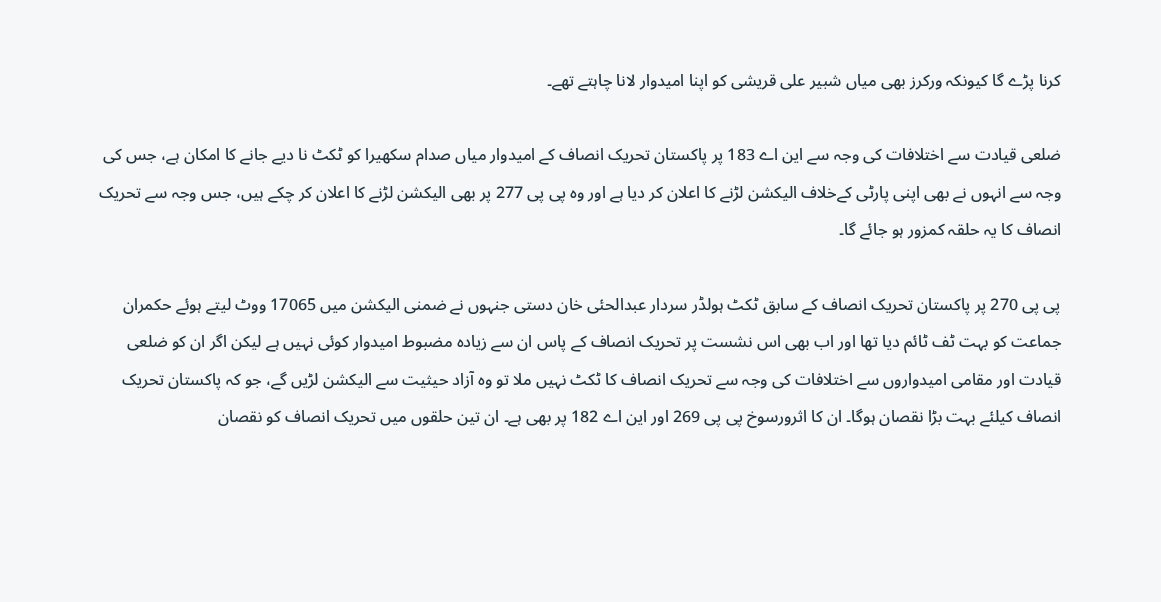کرنا پڑے گا کیونکہ ورکرز بھی میاں شبیر علی قریشی کو اپنا امیدوار لانا چاہتے تھے۔

ضلعی قیادت سے اختلافات کی وجہ سے این اے 183 پر پاکستان تحریک انصاف کے امیدوار میاں صدام سکھیرا کو ٹکٹ نا دیے جانے کا امکان ہے، جس کی وجہ سے انہوں نے بھی اپنی پارٹی کےخلاف الیکشن لڑنے کا اعلان کر دیا ہے اور وہ پی پی 277 پر بھی الیکشن لڑنے کا اعلان کر چکے ہیں، جس وجہ سے تحریک انصاف کا یہ حلقہ کمزور ہو جائے گا۔

پی پی 270 پر پاکستان تحریک انصاف کے سابق ٹکٹ ہولڈر سردار عبدالحئی خان دستی جنہوں نے ضمنی الیکشن میں 17065 ووٹ لیتے ہوئے حکمران جماعت کو بہت ٹف ٹائم دیا تھا اور اب بھی اس نشست پر تحریک انصاف کے پاس ان سے زیادہ مضبوط امیدوار کوئی نہیں ہے لیکن اگر ان کو ضلعی قیادت اور مقامی امیدواروں سے اختلافات کی وجہ سے تحریک انصاف کا ٹکٹ نہیں ملا تو وہ آزاد حیثیت سے الیکشن لڑیں گے، جو کہ پاکستان تحریک انصاف کیلئے بہت بڑا نقصان ہوگا۔ ان کا اثرورسوخ پی پی 269 اور این اے 182 پر بھی ہے۔ ان تین حلقوں میں تحریک انصاف کو نقصان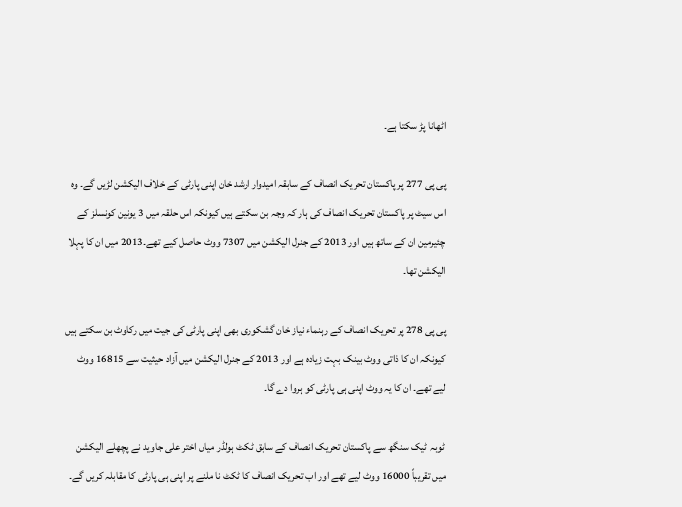اٹھانا پڑ سکتا ہے۔

پی پی 277 پر پاکستان تحریک انصاف کے سابقہ امیدوار ارشد خان اپنی پارٹی کے خلاف الیکشن لڑیں گے۔ وہ اس سیٹ پر پاکستان تحریک انصاف کی ہار کہ وجہ بن سکتے ہیں کیونکہ اس حلقہ میں 3 یونین کونسلز کے چئیرمین ان کے ساتھ ہیں اور 2013 کے جنرل الیکشن میں 7307 ووٹ حاصل کیے تھے۔2013 میں ان کا پہلا الیکشن تھا۔

پی پی 278 پر تحریک انصاف کے رہنماء نیاز خان گشکوری بھی اپنی پارٹی کی جیت میں رکاوٹ بن سکتے ہیں کیونکہ ان کا ذاتی ووٹ بینک بہت زیادہ ہے اور 2013 کے جنرل الیکشن میں آزاد حیثیت سے 16815 ووٹ لیے تھے۔ ان کا یہ ووٹ اپنی ہی پارٹی کو ہروا دے گا۔

ٹوبہ ٹیک سنگھ سے پاکستان تحریک انصاف کے سابق ٹکٹ ہولڈر میاں اختر علی جاوید نے پچھلے الیکشن میں تقریباً 16000 ووٹ لیے تھے اور اب تحریک انصاف کا ٹکٹ نا ملنے پر اپنی ہی پارٹی کا مقابلہ کریں گے۔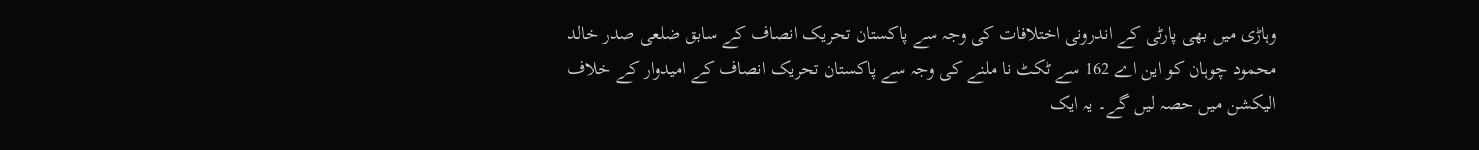وہاڑی میں بھی پارٹی کے اندرونی اختلافات کی وجہ سے پاکستان تحریک انصاف کے سابق ضلعی صدر خالد محمود چوہان کو این اے 162 سے ٹکٹ نا ملنے کی وجہ سے پاکستان تحریک انصاف کے امیدوار کے خلاف الیکشن میں حصہ لیں گے۔ یہ ایک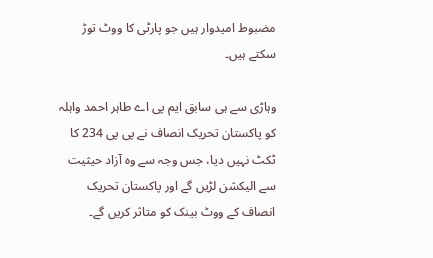مضبوط امیدوار ہیں جو پارٹی کا ووٹ توڑ سکتے ہیں۔

وہاڑی سے ہی سابق ایم پی اے طاہر احمد واہلہ کو پاکستان تحریک انصاف نے پی پی 234 کا ٹکٹ نہیں دیا، جس وجہ سے وہ آزاد حیثیت سے الیکشن لڑیں گے اور پاکستان تحریک انصاف کے ووٹ بینک کو متاثر کریں گے۔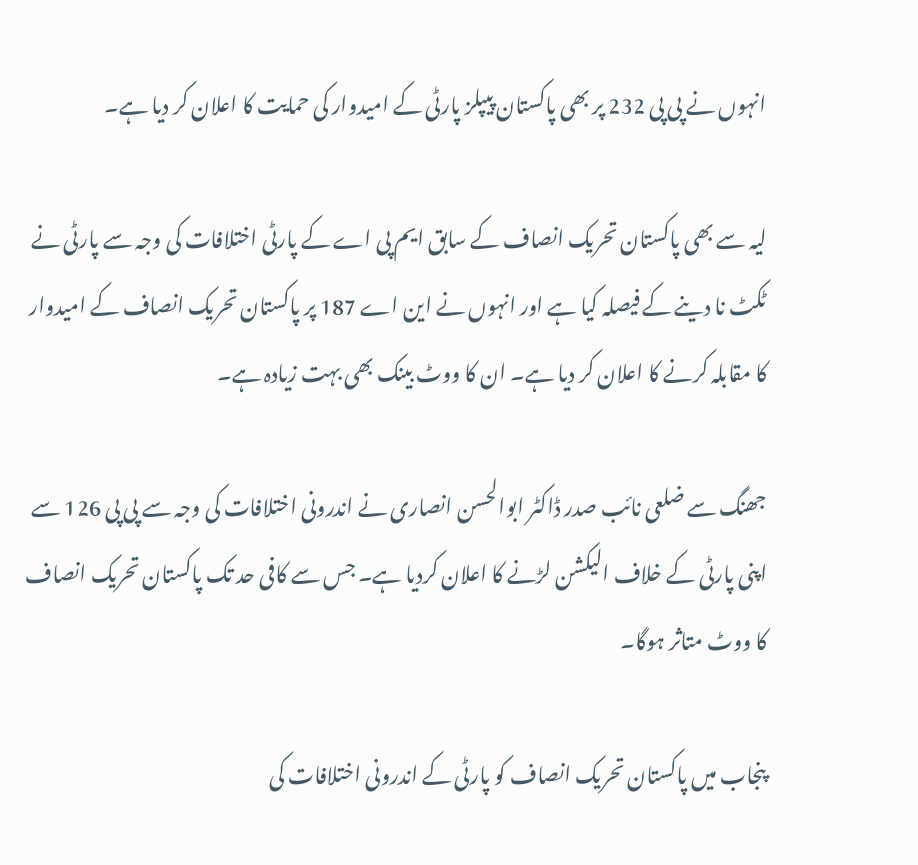انہوں نے پی پی 232 پر بھی پاکستان پیپلز پارٹی کے امیدوار کی حمایت کا اعلان کر دیا ہے۔

لیہ سے بھی پاکستان تحریک انصاف کے سابق ایم پی اے کے پارٹی اختلافات کی وجہ سے پارٹی نے ٹکٹ نا دینے کے فیصلہ کیا ہے اور انہوں نے این اے 187 پر پاکستان تحریک انصاف کے امیدوار کا مقابلہ کرنے کا اعلان کر دیا ہے۔ ان کا ووٹ بینک بھی بہت زیادہ ہے۔

جھنگ سے ضلعی نائب صدر ڈاکٹر ابوالحسن انصاری نے اندرونی اختلافات کی وجہ سے پی پی 126 سے اپنی پارٹی کے خلاف الیکشن لڑنے کا اعلان کردیا ہے۔ جس سے کافی حد تک پاکستان تحریک انصاف کا ووٹ متاثر ہوگا۔

پنجاب میں پاکستان تحریک انصاف کو پارٹی کے اندرونی اختلافات کی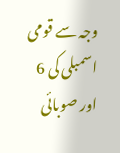وجہ سے قومی اسمبلی کی 6 اور صوبائی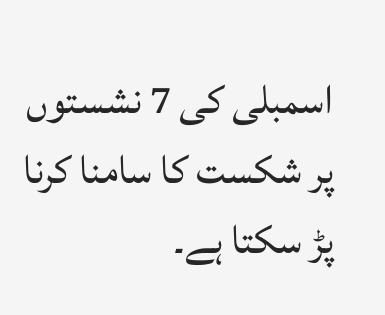اسمبلی کی 7 نشستوں پر شکست کا سامنا کرنا پڑ سکتا ہے۔